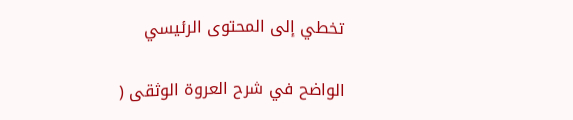تخطي إلى المحتوى الرئيسي

الواضح في شرح العروة الوثقى (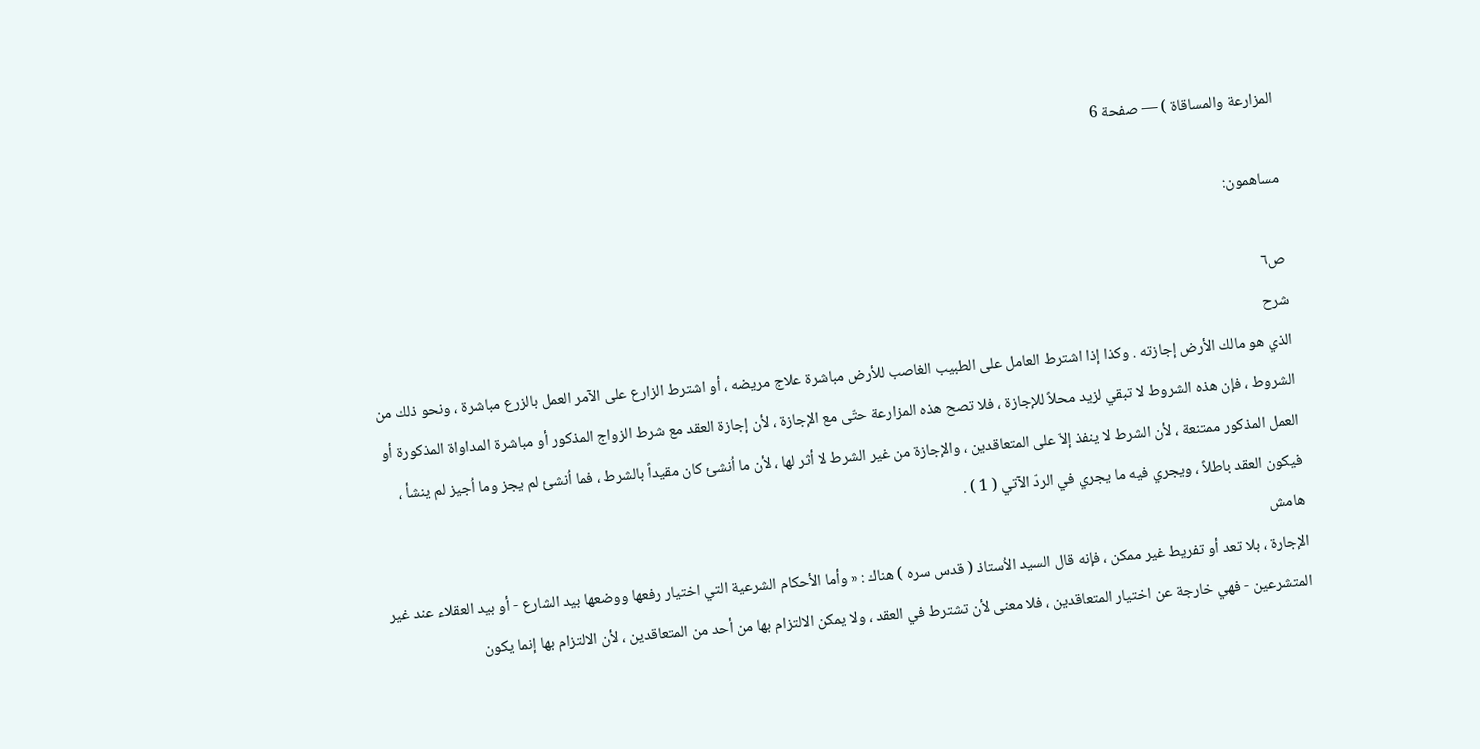المزارعة والمساقاة ) — صفحة 6

مساهمون:

ص٦
شرح
الذي هو مالك الأرض إجازته . وكذا إذا اشترط العامل على الطبيب الغاصب للأرض مباشرة علاج مريضه ، أو اشترط الزارع على الآمر العمل بالزرع مباشرة ، ونحو ذلك من الشروط ، فإن هذه الشروط لا تبقي لزيد محلاً للإجازة ، فلا تصح هذه المزارعة حتّى مع الإجازة ، لأن إجازة العقد مع شرط الزواج المذكور أو مباشرة المداواة المذكورة أو العمل المذكور ممتنعة ، لأن الشرط لا ينفذ إلاّ على المتعاقدين ، والإجازة من غير الشرط لا أثر لها ، لأن ما اُنشئ كان مقيداً بالشرط ، فما اُنشئ لم يجز وما اُجيز لم ينشأ ، فيكون العقد باطلاً ، ويجري فيه ما يجري في الردّ الآتي ( 1 ) .
هامش
الإجارة ، بلا تعد أو تفريط غير ممكن ، فإنه قال السيد الاُستاذ ( قدس سره ) هناك : « وأما الأحكام الشرعية التي اختيار رفعها ووضعها بيد الشارع - أو بيد العقلاء عند غير المتشرعين - فهي خارجة عن اختيار المتعاقدين ، فلا معنى لأن تشترط في العقد ، ولا يمكن الالتزام بها من أحد من المتعاقدين ، لأن الالتزام بها إنما يكون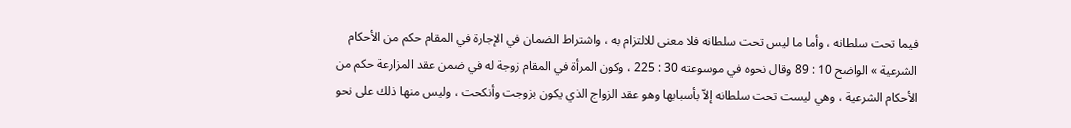فيما تحت سلطانه ، وأما ما ليس تحت سلطانه فلا معنى للالتزام به ، واشتراط الضمان في الإجارة في المقام حكم من الأحكام الشرعية » الواضح 10 : 89 وقال نحوه في موسوعته 30 : 225 ، وكون المرأة في المقام زوجة له في ضمن عقد المزارعة حكم من الأحكام الشرعية ، وهي ليست تحت سلطانه إلاّ بأسبابها وهو عقد الزواج الذي يكون بزوجت وأنكحت ، وليس منها ذلك على نحو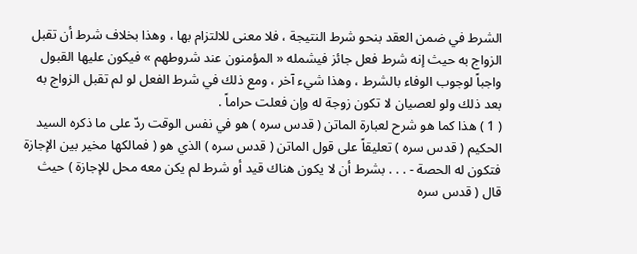الشرط في ضمن العقد بنحو شرط النتيجة ، فلا معنى للالتزام بها ، وهذا بخلاف شرط أن تقبل الزواج به حيث إنه شرط فعل جائز فيشمله « المؤمنون عند شروطهم » فيكون عليها القبول واجباً لوجوب الوفاء بالشرط ، وهذا شيء آخر ، ومع ذلك في شرط الفعل لو لم تقبل الزواج به بعد ذلك ولو لعصيان لا تكون زوجة له وإن فعلت حراماً .
( 1 ) هذا كما هو شرح لعبارة الماتن ( قدس سره ) هو في نفس الوقت ردّ على ما ذكره السيد الحكيم ( قدس سره ) تعليقاً على قول الماتن ( قدس سره ) الذي هو ( فمالكها مخير بين الإجازة فتكون له الحصة - . . . بشرط أن لا يكون هناك قيد أو شرط لم يكن معه محل للإجازة ) حيث قال ( قدس سره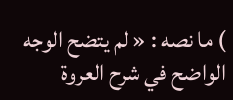) ما نصه : « لم يتضح الوجه
الواضح في شرح العروة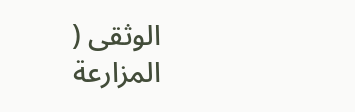الوثقى ( المزارعة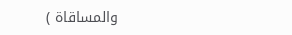والمساقاة )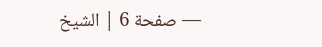— صفحة 6 | الشيخ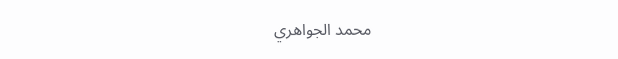محمد الجواهري